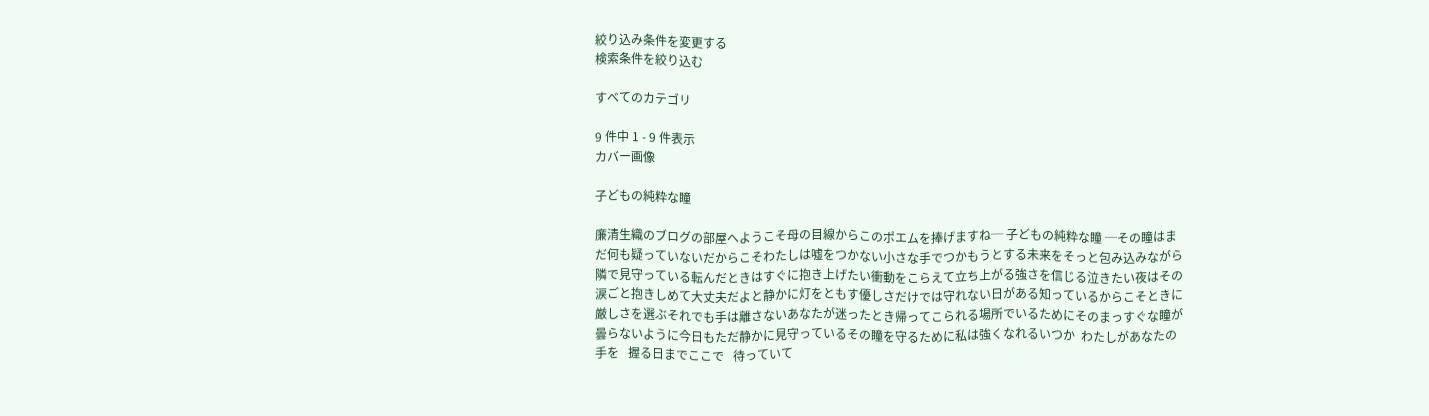絞り込み条件を変更する
検索条件を絞り込む

すべてのカテゴリ

9 件中 1 - 9 件表示
カバー画像

子どもの純粋な瞳

廉清生織のブログの部屋へようこそ母の目線からこのポエムを捧げますね─ 子どもの純粋な瞳 ─その瞳はまだ何も疑っていないだからこそわたしは嘘をつかない小さな手でつかもうとする未来をそっと包み込みながら隣で見守っている転んだときはすぐに抱き上げたい衝動をこらえて立ち上がる強さを信じる泣きたい夜はその涙ごと抱きしめて大丈夫だよと静かに灯をともす優しさだけでは守れない日がある知っているからこそときに厳しさを選ぶそれでも手は離さないあなたが迷ったとき帰ってこられる場所でいるためにそのまっすぐな瞳が曇らないように今日もただ静かに見守っているその瞳を守るために私は強くなれるいつか  わたしがあなたの手を   握る日までここで   待っていて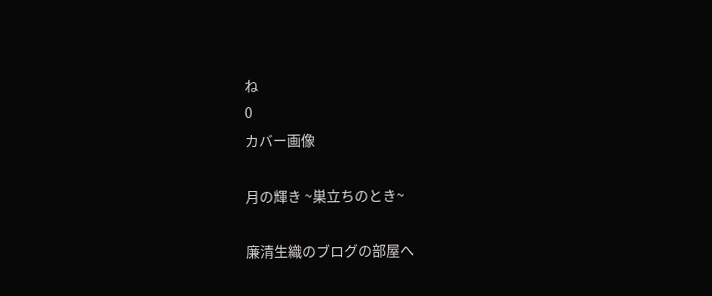ね
0
カバー画像

月の輝き ~巣立ちのとき~

廉清生織のブログの部屋へ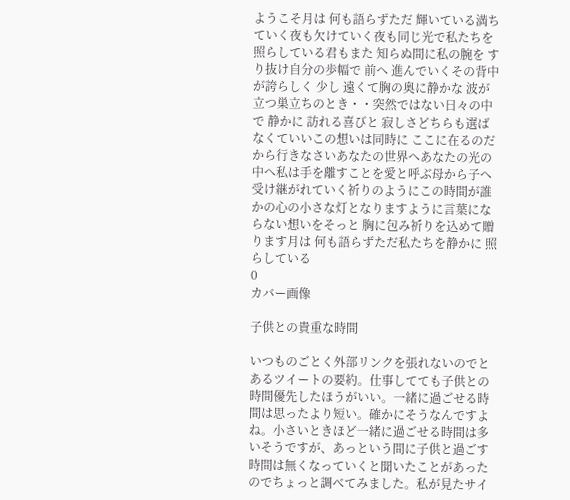ようこそ月は 何も語らずただ 輝いている満ちていく夜も欠けていく夜も同じ光で私たちを 照らしている君もまた 知らぬ間に私の腕を すり抜け自分の歩幅で 前へ 進んでいくその背中が誇らしく 少し 遠くて胸の奥に静かな 波が立つ巣立ちのとき・・突然ではない日々の中で 静かに 訪れる喜びと 寂しさどちらも選ばなくていいこの想いは同時に ここに在るのだから行きなさいあなたの世界へあなたの光の中へ私は手を離すことを愛と呼ぶ母から子へ受け継がれていく祈りのようにこの時間が誰かの心の小さな灯となりますように言葉にならない想いをそっと 胸に包み祈りを込めて贈ります月は 何も語らずただ私たちを静かに 照らしている
0
カバー画像

子供との貴重な時間

いつものごとく外部リンクを張れないのでとあるツイートの要約。仕事してても子供との時間優先したほうがいい。一緒に過ごせる時間は思ったより短い。確かにそうなんですよね。小さいときほど一緒に過ごせる時間は多いそうですが、あっという間に子供と過ごす時間は無くなっていくと聞いたことがあったのでちょっと調べてみました。私が見たサイ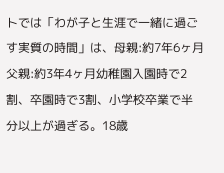トでは「わが子と生涯で一緒に過ごす実質の時間」は、母親:約7年6ヶ月  父親:約3年4ヶ月幼稚園入園時で2割、卒園時で3割、小学校卒業で半分以上が過ぎる。18歳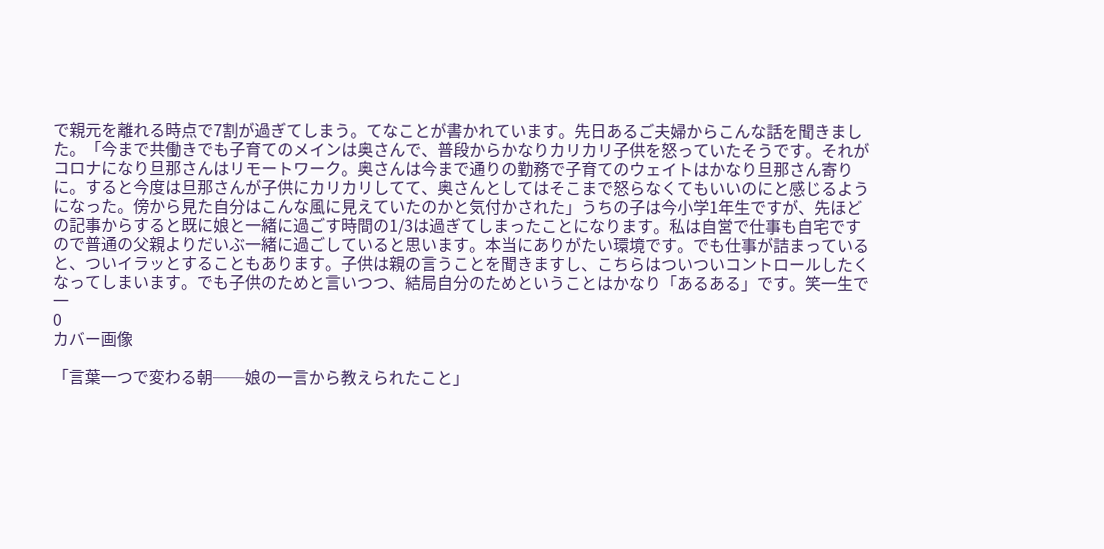で親元を離れる時点で7割が過ぎてしまう。てなことが書かれています。先日あるご夫婦からこんな話を聞きました。「今まで共働きでも子育てのメインは奥さんで、普段からかなりカリカリ子供を怒っていたそうです。それがコロナになり旦那さんはリモートワーク。奥さんは今まで通りの勤務で子育てのウェイトはかなり旦那さん寄りに。すると今度は旦那さんが子供にカリカリしてて、奥さんとしてはそこまで怒らなくてもいいのにと感じるようになった。傍から見た自分はこんな風に見えていたのかと気付かされた」うちの子は今小学1年生ですが、先ほどの記事からすると既に娘と一緒に過ごす時間の1/3は過ぎてしまったことになります。私は自営で仕事も自宅ですので普通の父親よりだいぶ一緒に過ごしていると思います。本当にありがたい環境です。でも仕事が詰まっていると、ついイラッとすることもあります。子供は親の言うことを聞きますし、こちらはついついコントロールしたくなってしまいます。でも子供のためと言いつつ、結局自分のためということはかなり「あるある」です。笑一生で一
0
カバー画像

「言葉一つで変わる朝──娘の一言から教えられたこと」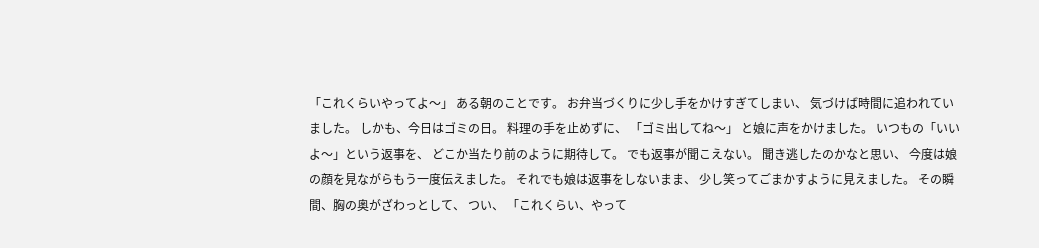「これくらいやってよ〜」 ある朝のことです。 お弁当づくりに少し手をかけすぎてしまい、 気づけば時間に追われていました。 しかも、今日はゴミの日。 料理の手を止めずに、 「ゴミ出してね〜」 と娘に声をかけました。 いつもの「いいよ〜」という返事を、 どこか当たり前のように期待して。 でも返事が聞こえない。 聞き逃したのかなと思い、 今度は娘の顔を見ながらもう一度伝えました。 それでも娘は返事をしないまま、 少し笑ってごまかすように見えました。 その瞬間、胸の奥がざわっとして、 つい、 「これくらい、やって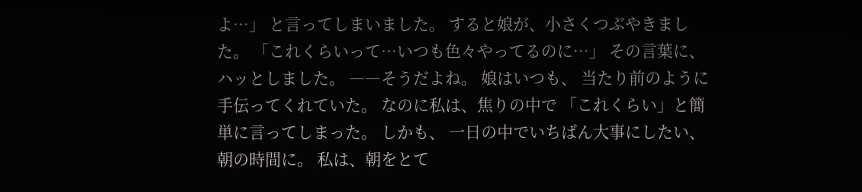よ…」 と言ってしまいました。 すると娘が、小さくつぶやきました。 「これくらいって…いつも色々やってるのに…」 その言葉に、ハッとしました。 ――そうだよね。 娘はいつも、 当たり前のように手伝ってくれていた。 なのに私は、焦りの中で 「これくらい」と簡単に言ってしまった。 しかも、 一日の中でいちばん大事にしたい、朝の時間に。 私は、朝をとて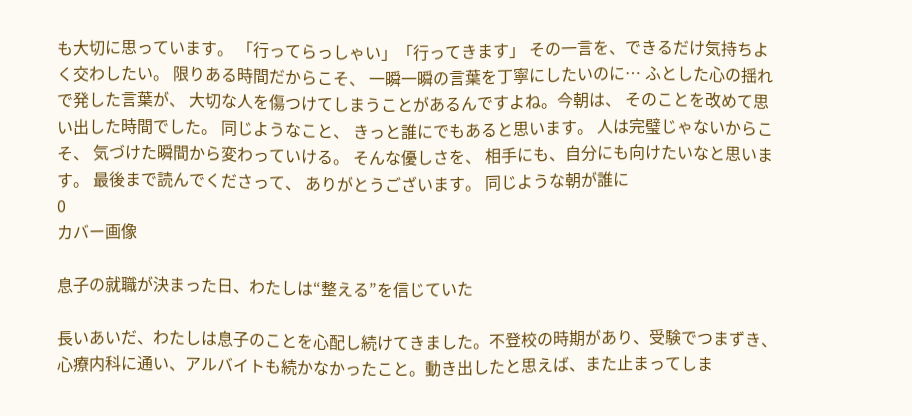も大切に思っています。 「行ってらっしゃい」「行ってきます」 その一言を、できるだけ気持ちよく交わしたい。 限りある時間だからこそ、 一瞬一瞬の言葉を丁寧にしたいのに… ふとした心の揺れで発した言葉が、 大切な人を傷つけてしまうことがあるんですよね。今朝は、 そのことを改めて思い出した時間でした。 同じようなこと、 きっと誰にでもあると思います。 人は完璧じゃないからこそ、 気づけた瞬間から変わっていける。 そんな優しさを、 相手にも、自分にも向けたいなと思います。 最後まで読んでくださって、 ありがとうございます。 同じような朝が誰に
0
カバー画像

息子の就職が決まった日、わたしは“整える”を信じていた

長いあいだ、わたしは息子のことを心配し続けてきました。不登校の時期があり、受験でつまずき、心療内科に通い、アルバイトも続かなかったこと。動き出したと思えば、また止まってしま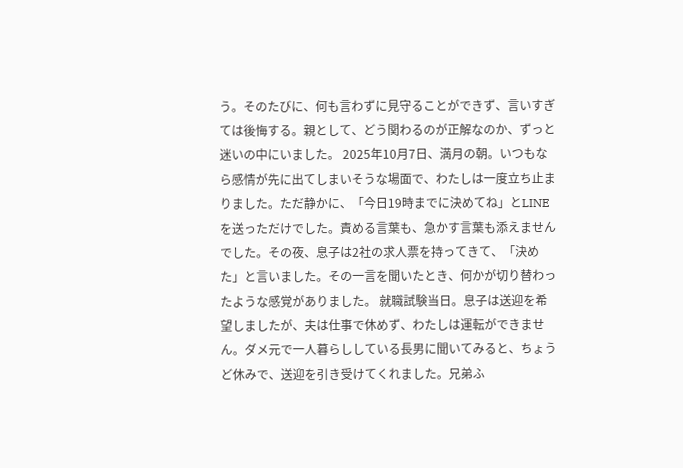う。そのたびに、何も言わずに見守ることができず、言いすぎては後悔する。親として、どう関わるのが正解なのか、ずっと迷いの中にいました。 2025年10月7日、満月の朝。いつもなら感情が先に出てしまいそうな場面で、わたしは一度立ち止まりました。ただ静かに、「今日19時までに決めてね」とLINEを送っただけでした。責める言葉も、急かす言葉も添えませんでした。その夜、息子は2社の求人票を持ってきて、「決めた」と言いました。その一言を聞いたとき、何かが切り替わったような感覚がありました。 就職試験当日。息子は送迎を希望しましたが、夫は仕事で休めず、わたしは運転ができません。ダメ元で一人暮らししている長男に聞いてみると、ちょうど休みで、送迎を引き受けてくれました。兄弟ふ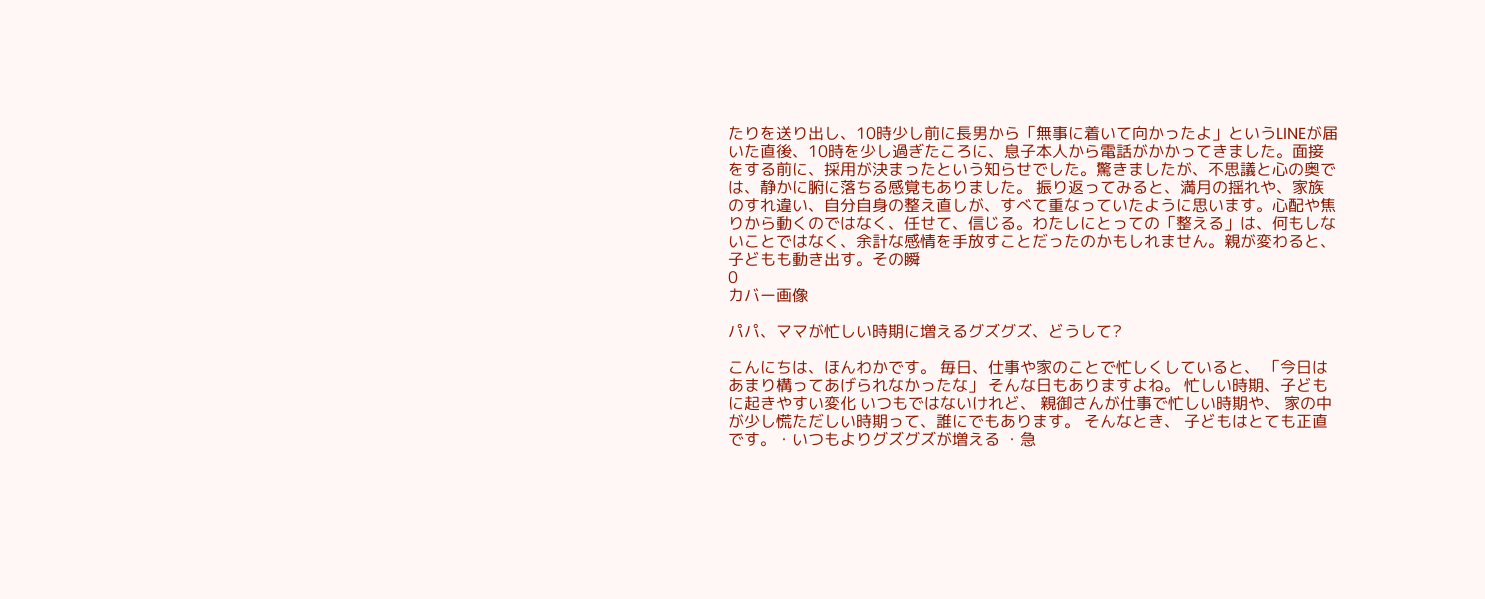たりを送り出し、10時少し前に長男から「無事に着いて向かったよ」というLINEが届いた直後、10時を少し過ぎたころに、息子本人から電話がかかってきました。面接をする前に、採用が決まったという知らせでした。驚きましたが、不思議と心の奥では、静かに腑に落ちる感覚もありました。 振り返ってみると、満月の揺れや、家族のすれ違い、自分自身の整え直しが、すべて重なっていたように思います。心配や焦りから動くのではなく、任せて、信じる。わたしにとっての「整える」は、何もしないことではなく、余計な感情を手放すことだったのかもしれません。親が変わると、子どもも動き出す。その瞬
0
カバー画像

パパ、ママが忙しい時期に増えるグズグズ、どうして?

こんにちは、ほんわかです。 毎日、仕事や家のことで忙しくしていると、 「今日はあまり構ってあげられなかったな」 そんな日もありますよね。 忙しい時期、子どもに起きやすい変化 いつもではないけれど、 親御さんが仕事で忙しい時期や、 家の中が少し慌ただしい時期って、誰にでもあります。 そんなとき、 子どもはとても正直です。・いつもよりグズグズが増える ・急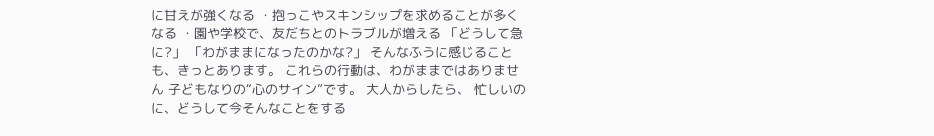に甘えが強くなる ・抱っこやスキンシップを求めることが多くなる ・園や学校で、友だちとのトラブルが増える 「どうして急に?」 「わがままになったのかな?」 そんなふうに感じることも、きっとあります。 これらの行動は、わがままではありません 子どもなりの“心のサイン”です。 大人からしたら、 忙しいのに、どうして今そんなことをする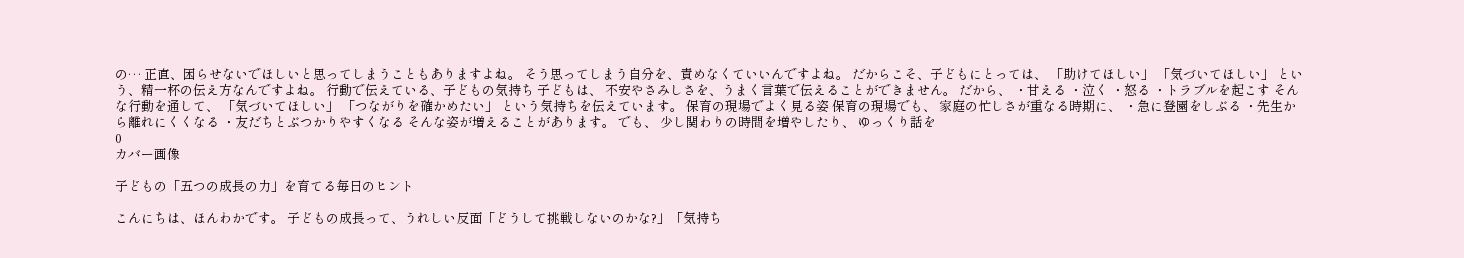の… 正直、困らせないでほしいと思ってしまうこともありますよね。 そう思ってしまう自分を、責めなくていいんですよね。 だからこそ、子どもにとっては、 「助けてほしい」 「気づいてほしい」 という、精一杯の伝え方なんですよね。 行動で伝えている、子どもの気持ち 子どもは、 不安やさみしさを、うまく言葉で伝えることができません。 だから、 ・甘える ・泣く ・怒る ・トラブルを起こす そんな行動を通して、 「気づいてほしい」 「つながりを確かめたい」 という気持ちを伝えています。 保育の現場でよく見る姿 保育の現場でも、 家庭の忙しさが重なる時期に、 ・急に登園をしぶる ・先生から離れにくくなる ・友だちとぶつかりやすくなる そんな姿が増えることがあります。 でも、 少し関わりの時間を増やしたり、 ゆっくり話を
0
カバー画像

子どもの「五つの成長の力」を育てる毎日のヒント

こんにちは、ほんわかです。 子どもの成長って、うれしい反面「どうして挑戦しないのかな?」「気持ち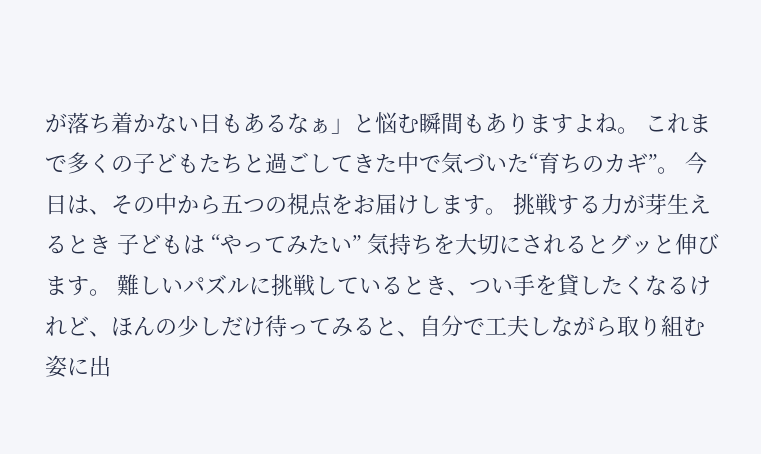が落ち着かない日もあるなぁ」と悩む瞬間もありますよね。 これまで多くの子どもたちと過ごしてきた中で気づいた“育ちのカギ”。 今日は、その中から五つの視点をお届けします。 挑戦する力が芽生えるとき 子どもは “やってみたい” 気持ちを大切にされるとグッと伸びます。 難しいパズルに挑戦しているとき、つい手を貸したくなるけれど、ほんの少しだけ待ってみると、自分で工夫しながら取り組む姿に出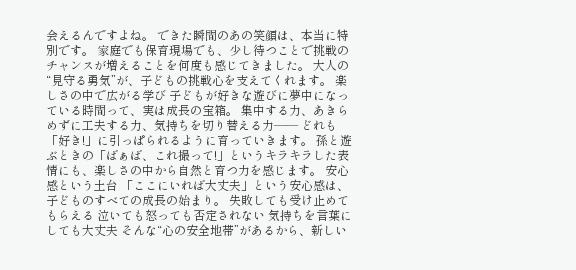会えるんですよね。 できた瞬間のあの笑顔は、本当に特別です。 家庭でも保育現場でも、少し待つことで挑戦のチャンスが増えることを何度も感じてきました。 大人の“見守る勇気”が、子どもの挑戦心を支えてくれます。 楽しさの中で広がる学び 子どもが好きな遊びに夢中になっている時間って、実は成長の宝箱。 集中する力、あきらめずに工夫する力、気持ちを切り替える力―― どれも「好き!」に引っぱられるように育っていきます。 孫と遊ぶときの「ばぁば、これ撮って!」というキラキラした表情にも、楽しさの中から自然と育つ力を感じます。 安心感という土台 「ここにいれば大丈夫」という安心感は、子どものすべての成長の始まり。 失敗しても受け止めてもらえる 泣いても怒っても否定されない 気持ちを言葉にしても大丈夫 そんな“心の安全地帯”があるから、新しい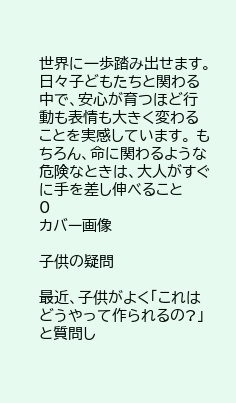世界に一歩踏み出せます。 日々子どもたちと関わる中で、安心が育つほど行動も表情も大きく変わることを実感しています。 もちろん、命に関わるような危険なときは、大人がすぐに手を差し伸べること
0
カバー画像

子供の疑問

最近、子供がよく「これはどうやって作られるの?」と質問し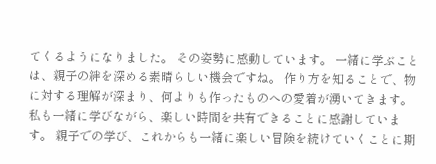てくるようになりました。 その姿勢に感動しています。 一緒に学ぶことは、親子の絆を深める素晴らしい機会ですね。 作り方を知ることで、物に対する理解が深まり、何よりも作ったものへの愛着が湧いてきます。 私も一緒に学びながら、楽しい時間を共有できることに感謝しています。 親子での学び、これからも一緒に楽しい冒険を続けていくことに期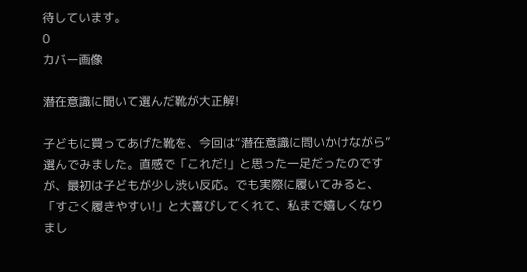待しています。
0
カバー画像

潜在意識に聞いて選んだ靴が大正解!

子どもに買ってあげた靴を、今回は“潜在意識に問いかけながら”選んでみました。直感で「これだ!」と思った一足だったのですが、最初は子どもが少し渋い反応。でも実際に履いてみると、「すごく履きやすい!」と大喜びしてくれて、私まで嬉しくなりまし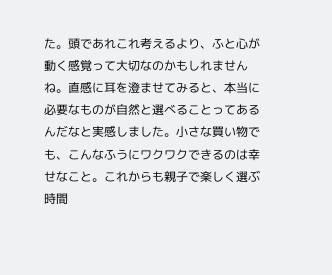た。頭であれこれ考えるより、ふと心が動く感覚って大切なのかもしれませんね。直感に耳を澄ませてみると、本当に必要なものが自然と選べることってあるんだなと実感しました。小さな買い物でも、こんなふうにワクワクできるのは幸せなこと。これからも親子で楽しく選ぶ時間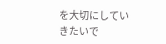を大切にしていきたいで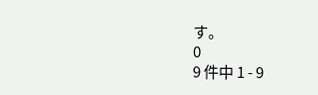す。
0
9 件中 1 - 9